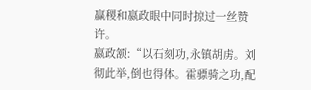赢稷和嬴政眼中同时掠过一丝赞许。
嬴政颔:“以石刻功,永镇胡虏。刘彻此举,倒也得体。霍骠骑之功,配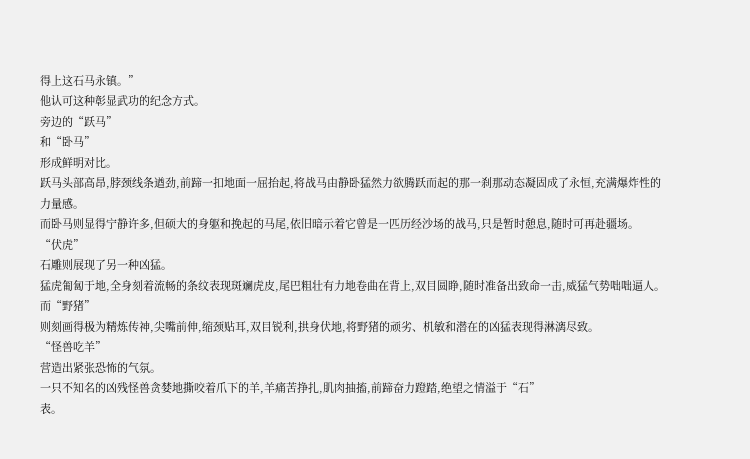得上这石马永镇。”
他认可这种彰显武功的纪念方式。
旁边的“跃马”
和“卧马”
形成鲜明对比。
跃马头部高昂,脖颈线条遒劲,前蹄一扣地面一屈抬起,将战马由静卧猛然力欲腾跃而起的那一刹那动态凝固成了永恒,充满爆炸性的力量感。
而卧马则显得宁静许多,但硕大的身躯和挽起的马尾,依旧暗示着它曾是一匹历经沙场的战马,只是暂时憩息,随时可再赴疆场。
“伏虎”
石雕则展现了另一种凶猛。
猛虎匍匐于地,全身刻着流畅的条纹表现斑斓虎皮,尾巴粗壮有力地卷曲在背上,双目圆睁,随时准备出致命一击,威猛气势咄咄逼人。
而“野猪”
则刻画得极为精炼传神,尖嘴前伸,缩颈贴耳,双目锐利,拱身伏地,将野猪的顽劣、机敏和潜在的凶猛表现得淋漓尽致。
“怪兽吃羊”
营造出紧张恐怖的气氛。
一只不知名的凶残怪兽贪婪地撕咬着爪下的羊,羊痛苦挣扎,肌肉抽搐,前蹄奋力蹬踏,绝望之情溢于“石”
表。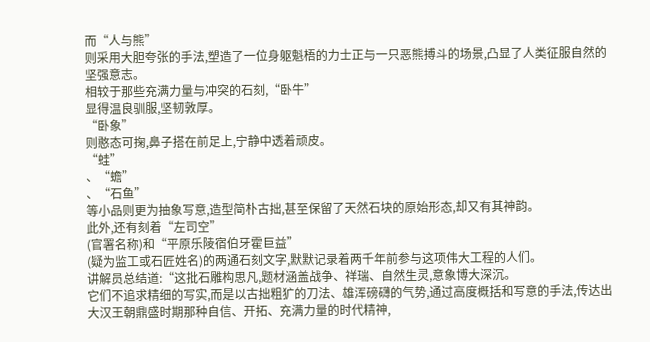而“人与熊”
则采用大胆夸张的手法,塑造了一位身躯魁梧的力士正与一只恶熊搏斗的场景,凸显了人类征服自然的坚强意志。
相较于那些充满力量与冲突的石刻,“卧牛”
显得温良驯服,坚韧敦厚。
“卧象”
则憨态可掬,鼻子搭在前足上,宁静中透着顽皮。
“蛙”
、“蟾”
、“石鱼”
等小品则更为抽象写意,造型简朴古拙,甚至保留了天然石块的原始形态,却又有其神韵。
此外,还有刻着“左司空”
(官署名称)和“平原乐陵宿伯牙霍巨益”
(疑为监工或石匠姓名)的两通石刻文字,默默记录着两千年前参与这项伟大工程的人们。
讲解员总结道:“这批石雕构思凡,题材涵盖战争、祥瑞、自然生灵,意象博大深沉。
它们不追求精细的写实,而是以古拙粗犷的刀法、雄浑磅礴的气势,通过高度概括和写意的手法,传达出大汉王朝鼎盛时期那种自信、开拓、充满力量的时代精神,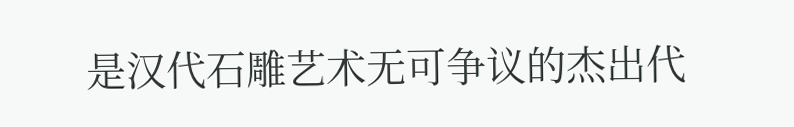是汉代石雕艺术无可争议的杰出代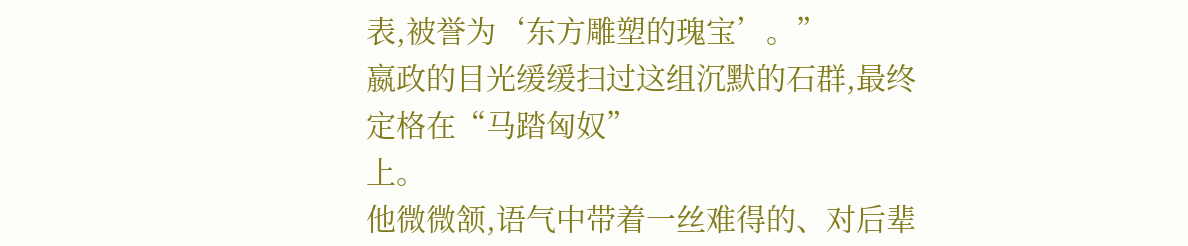表,被誉为‘东方雕塑的瑰宝’。”
嬴政的目光缓缓扫过这组沉默的石群,最终定格在“马踏匈奴”
上。
他微微颔,语气中带着一丝难得的、对后辈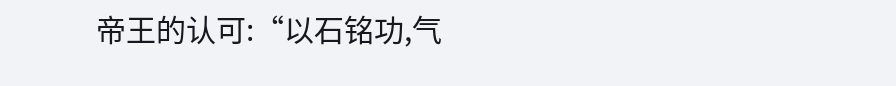帝王的认可:“以石铭功,气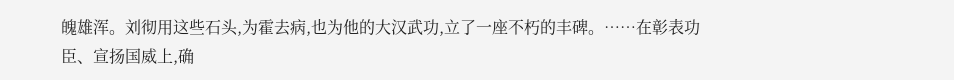魄雄浑。刘彻用这些石头,为霍去病,也为他的大汉武功,立了一座不朽的丰碑。……在彰表功臣、宣扬国威上,确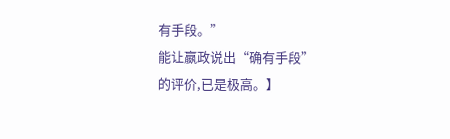有手段。”
能让嬴政说出“确有手段”
的评价,已是极高。】